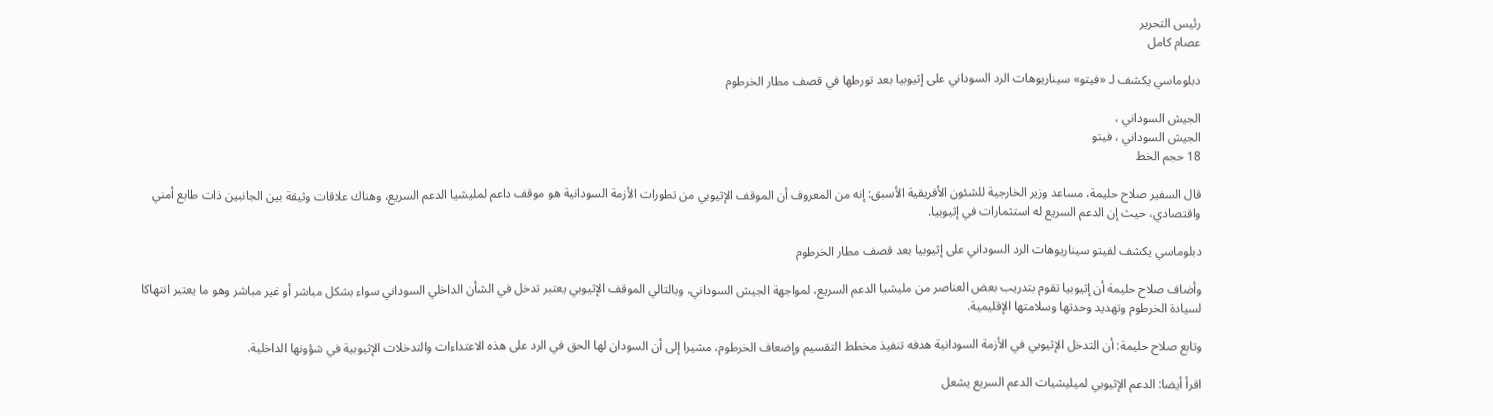رئيس التحرير
عصام كامل

دبلوماسي يكشف لـ «فيتو» سيناريوهات الرد السوداني على إثيوبيا بعد تورطها في قصف مطار الخرطوم

الجيش السوداني ،
الجيش السوداني ، فيتو
18 حجم الخط

قال السفير صلاح حليمة، مساعد وزير الخارجية للشئون الأفريقية الأسبق: إنه من المعروف أن الموقف الإثيوبي من تطورات الأزمة السودانية هو موقف داعم لمليشيا الدعم السريع، وهناك علاقات وثيقة بين الجانبين ذات طابع أمني واقتصادي، حيث إن الدعم السريع له استثمارات في إثيوبيا.

دبلوماسي يكشف لفيتو سيناريوهات الرد السوداني على إثيوبيا بعد قصف مطار الخرطوم

وأضاف صلاح حليمة أن إثيوبيا تقوم بتدريب بعض العناصر من مليشيا الدعم السريع، لمواجهة الجيش السوداني، وبالتالي الموقف الإثيوبي يعتبر تدخل في الشأن الداخلي السوداني سواء بشكل مباشر أو غير مباشر وهو ما يعتبر انتهاكا لسيادة الخرطوم وتهديد وحدتها وسلامتها الإقليمية.

وتابع صلاح حليمة: أن التدخل الإثيوبي في الأزمة السودانية هدفه تنفيذ مخطط التقسيم وإضعاف الخرطوم، مشيرا إلى أن السودان لها الحق في الرد على هذه الاعتداءات والتدخلات الإثيوبية في شؤونها الداخلية.

اقرأ أيضا: الدعم الإثيوبي لميليشيات الدعم السريع يشعل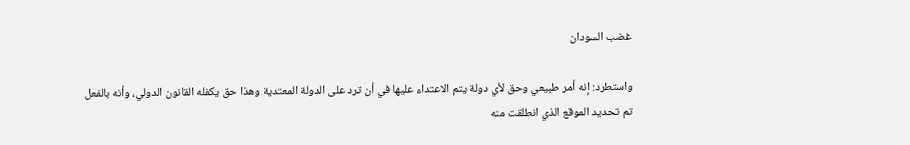غضب السودان

واستطرد: إنه أمر طبيعي وحق لأي دولة يتم الاعتداء عليها في أن ترد على الدولة المعتدية وهذا حق يكفله القانون الدولي، وأنه بالفعل تم تحديد الموقع الذي انطلقت منه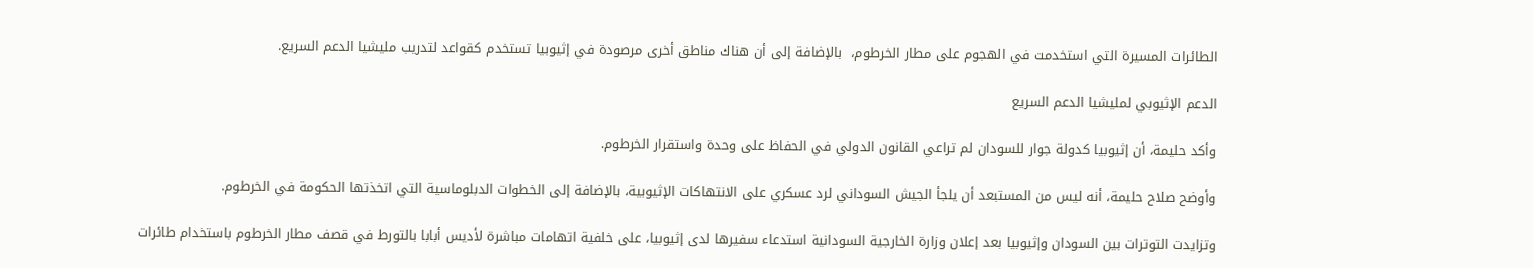الطائرات المسيرة التي استخدمت في الهجوم على مطار الخرطوم،  بالإضافة إلى أن هناك مناطق أخرى مرصودة في إثيوبيا تستخدم كقواعد لتدريب مليشيا الدعم السريع.

الدعم الإثيوبي لمليشيا الدعم السريع

وأكد حليمة، أن إثيوبيا كدولة جوار للسودان لم تراعي القانون الدولي في الحفاظ على وحدة واستقرار الخرطوم.

وأوضح صلاح حليمة، أنه ليس من المستبعد أن يلجأ الجيش السوداني لرد عسكري على الانتهاكات الإثيوبية، بالإضافة إلى الخطوات الدبلوماسية التي اتخذتها الحكومة في الخرطوم.

وتزايدت التوترات بين السودان وإثيوبيا بعد إعلان وزارة الخارجية السودانية استدعاء سفيرها لدى إثيوبيا، على خلفية اتهامات مباشرة لأديس أبابا بالتورط في قصف مطار الخرطوم باستخدام طائرات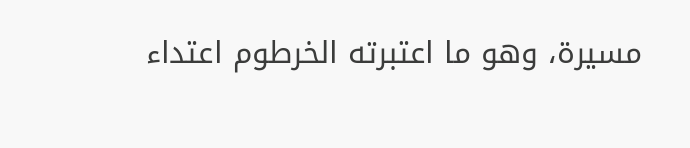مسيرة، وهو ما اعتبرته الخرطوم اعتداء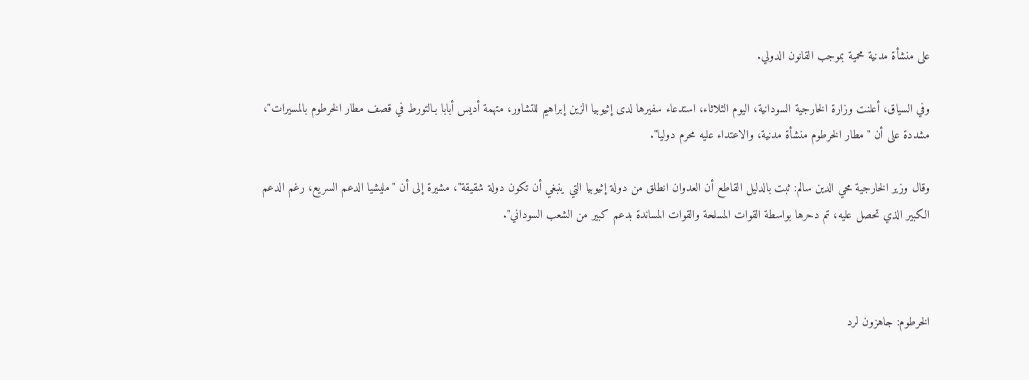على منشأة مدنية محمية بموجب القانون الدولي.

وفي السياق، أعلنت وزارة الخارجية السودانية، اليوم الثلاثاء، استدعاء سفيرها لدى إثيوبيا الزين إبراهيم للتشاور، متهمة أديس أبابا بـالتورط في قصف مطار الخرطوم بالمسيرات"، مشددة على أن "مطار الخرطوم منشأة مدنية، والاعتداء عليه محرم دوليا".

وقال وزير الخارجية محي الدين سالم: ثبت بالدليل القاطع أن العدوان انطلق من دولة إثيوبيا التي ينبغي أن تكون دولة شقيقة"، مشيرة إلى أن "مليشيا الدعم السريع، رغم الدعم الكبير الذي تحصل عليه، تم دحرها بواسطة القوات المسلحة والقوات المساندة بدعم كبير من الشعب السوداني".



الخرطوم: جاهزون لرد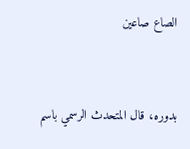الصاع صاعين


بدوره، قال المتحدث الرسمي باسم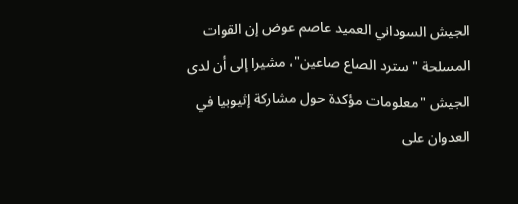الجيش السوداني العميد عاصم عوض إن القوات المسلحة "سترد الصاع صاعين"، مشيرا إلى أن لدى الجيش "معلومات مؤكدة حول مشاركة إثيوبيا في العدوان على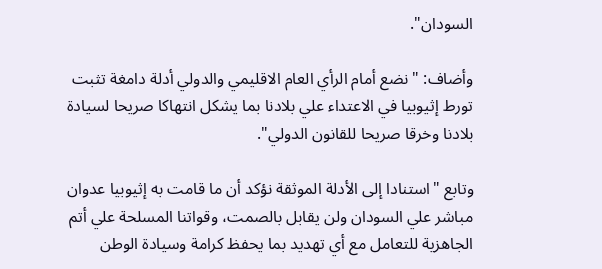السودان".

وأضاف: "نضع أمام الرأي العام الاقليمي والدولي أدلة دامغة تثبت تورط إثيوبيا في الاعتداء علي بلادنا بما يشكل انتهاكا صريحا لسيادة بلادنا وخرقا صريحا للقانون الدولي".

وتابع "استنادا إلى الأدلة الموثقة نؤكد أن ما قامت به إثيوبيا عدوان مباشر علي السودان ولن يقابل بالصمت، وقواتنا المسلحة علي أتم الجاهزية للتعامل مع أي تهديد بما يحفظ كرامة وسيادة الوطن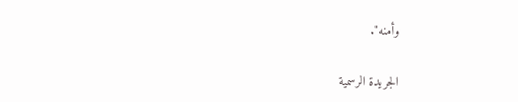وأمنه".

الجريدة الرسمية